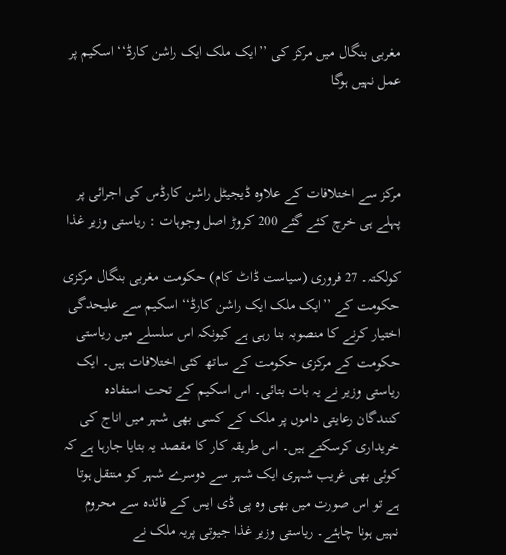مغربی بنگال میں مرکز کی ’’ایک ملک ایک راشن کارڈ‘‘ اسکیم پر عمل نہیں ہوگا



مرکز سے اختلافات کے علاوہ ڈیجیٹل راشن کارڈس کی اجرائی پر پہلے ہی خرچ کئے گئے 200 کروڑ اصل وجوہات : ریاستی وزیر غذا

کولکتہ۔ 27 فروری (سیاست ڈاٹ کام) حکومت مغربی بنگال مرکزی حکومت کے ’’ایک ملک ایک راشن کارڈ‘‘ اسکیم سے علیحدگی اختیار کرنے کا منصوبہ بنا رہی ہے کیونکہ اس سلسلے میں ریاستی حکومت کے مرکزی حکومت کے ساتھ کئی اختلافات ہیں۔ ایک ریاستی وزیر نے یہ بات بتائی۔ اس اسکیم کے تحت استفادہ کنندگان رعایتی داموں پر ملک کے کسی بھی شہر میں اناج کی خریداری کرسکتے ہیں۔ اس طریقہ کار کا مقصد یہ بتایا جارہا ہے کہ کوئی بھی غریب شہری ایک شہر سے دوسرے شہر کو منتقل ہوتا ہے تو اس صورت میں بھی وہ پی ڈی ایس کے فائدہ سے محروم نہیں ہونا چاہئے۔ ریاستی وزیر غذا جیوتی پریہ ملک نے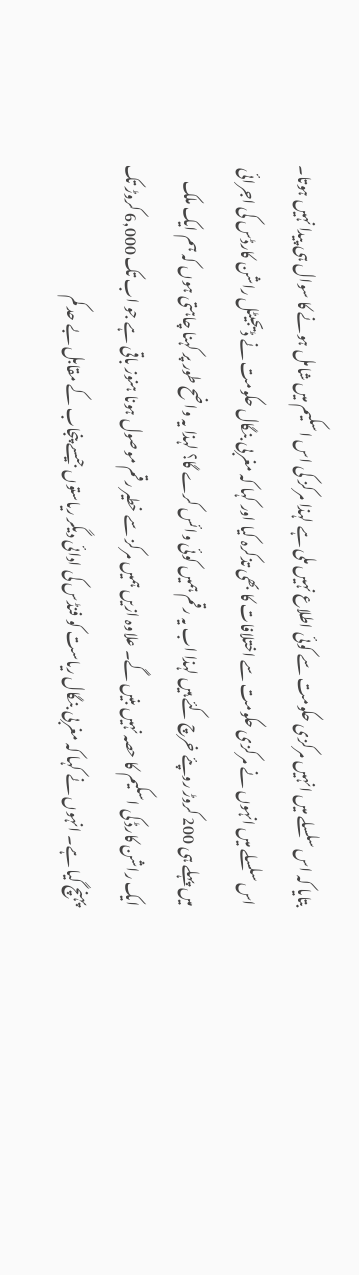بتایا کہ اس سلسلے میں انہیں مرکزی حکومت سے کوئی اطلاع نہیں ملی ہے لہذا مرکز کی اس اسکیم میں شامل ہونے کا سوال ہی پیدا نہیں ہوتا۔ اس سلسلے میں انہوں نے مرکزی حکومت سے اختلافات کا بھی تذکرہ کیا اور کہا کہ مغربی بنگال حکومت نے ڈیجیٹل راشن کارڈس کی اجرائی میں پہلے ہی 200 کروڑ روپئے خرچ کئے ہیں لہذا اب یہ رقم ہمیں کوئی وائس کرے گا؟ لہذا یہ واضح طور پر کہنا چاہتی ہوں کہ ہم ایک ملک ایک راشن کارڈ کی اسکیم کا حصہ نہیں بنیں گے۔ علاوہ ازیں ہمیں مرکز سے خطیر رقم موصول ہونا ہنوز باقی ہے جو اب تک 6,000 کروڑ تک پہنچ گیا ہے۔ انہوں نے کہا کہ مغربی بنگال ریاست کو فنڈس کی ادائی دیگر ریاستوں جیسے پنجاب کے مقابل بے حد کم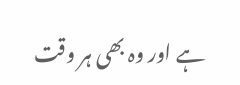ہے اور وہ بھی ہر وقت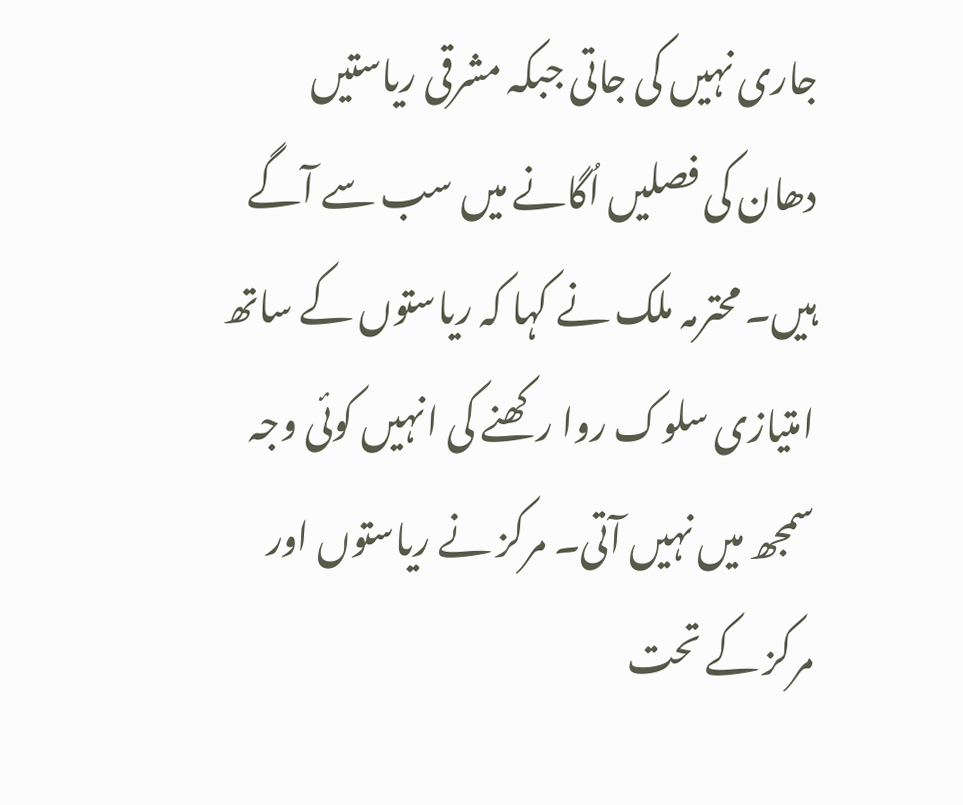جاری نہیں کی جاتی جبکہ مشرقی ریاستیں دھان کی فصلیں اُگانے میں سب سے آگے ہیں۔ محترمہ ملک نے کہا کہ ریاستوں کے ساتھ امتیازی سلوک روا رکھنے کی انہیں کوئی وجہ سمجھ میں نہیں آتی۔ مرکز نے ریاستوں اور مرکز کے تحت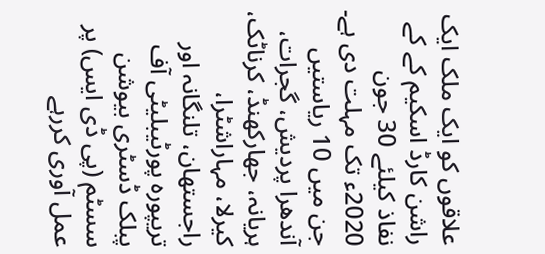علاقوں کو ایک ملک ایک راشن کارڈ اسکیم کے کے نفاذ کیلئے 30 جون 2020ء تک مہلت دی ہے۔ جن میں 10 ریاستیں آندھرا پردیش، گجرات، ہریانہ، جھارکھنڈ، کرناٹک، کیرلا، مہاراشٹرا، راجستھان، تلنگانہ اور تریپورہ پورٹیبلیٹی آف پبلک ڈسٹری بیوشن سسٹم (پی ڈی ایس) پر عمل آوری کررہے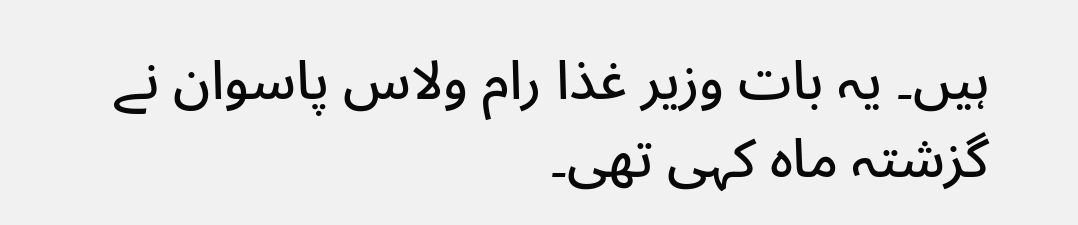ہیں۔ یہ بات وزیر غذا رام ولاس پاسوان نے گزشتہ ماہ کہی تھی۔